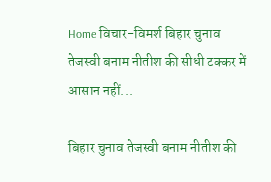Home विचार-विमर्श बिहार चुनाव तेजस्वी बनाम नीतीश की सीधी टक्कर में आसान नहीं...

बिहार चुनाव तेजस्वी बनाम नीतीश की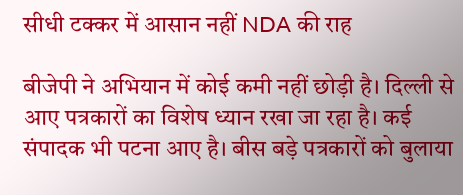सीधी टक्कर में आसान नहीं NDA की राह

बीजेपी ने अभियान में कोई कमी नहीं छोड़ी है। दिल्ली से आए पत्रकारों का विशेष ध्यान रखा जा रहा है। कई संपादक भी पटना आए है। बीस बड़े पत्रकारों को बुलाया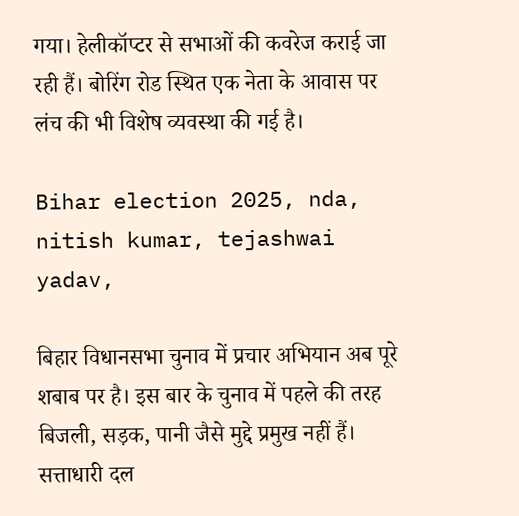गया। हेलीकॉप्टर से सभाओं की कवरेज कराई जा रही हैं। बोरिंग रोड स्थित एक नेता के आवास पर लंच की भी विशेष व्यवस्था की गई है।

Bihar election 2025, nda, nitish kumar, tejashwai yadav,

बिहार विधानसभा चुनाव में प्रचार अभियान अब पूरे शबाब पर है। इस बार के चुनाव में पहले की तरह बिजली, सड़क, पानी जैसे मुद्दे प्रमुख नहीं हैं। सत्ताधारी दल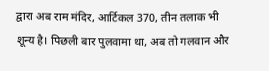द्वारा अब राम मंदिर, आर्टिकल 370, तीन तलाक भी शून्य है। पिछली बार पुलवामा था, अब तो गलवान और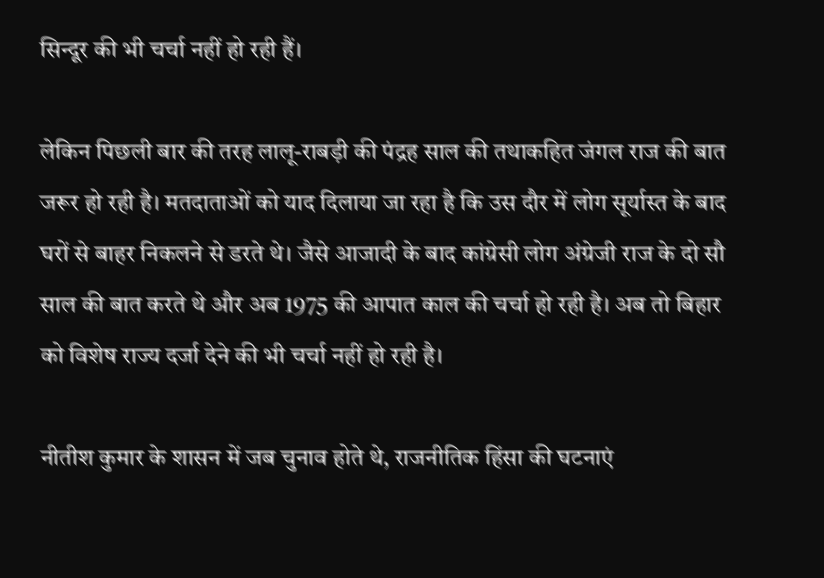सिन्दूर की भी चर्चा नहीं हो रही हैं।

लेकिन पिछली बार की तरह लालू-राबड़ी की पंद्रह साल की तथाकहित जंगल राज की बात जरूर हो रही है। मतदाताओं को याद दिलाया जा रहा है कि उस दौर में लोग सूर्यास्त के बाद घरों से बाहर निकलने से डरते थे। जैसे आजादी के बाद कांग्रेसी लोग अंग्रेजी राज के दो सौ साल की बात करते थे और अब 1975 की आपात काल की चर्चा हो रही है। अब तो बिहार को विशेष राज्य दर्जा देने की भी चर्चा नहीं हो रही है।

नीतीश कुमार के शासन में जब चुनाव होते थे, राजनीतिक हिंसा की घटनाएं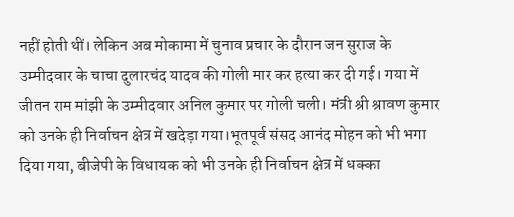नहीं होती थीं। लेकिन अब मोकामा में चुनाव प्रचार के दौरान जन सुराज के उम्मीदवार के चाचा दुलारचंद यादव की गोली मार कर हत्या कर दी गई। गया में जीतन राम मांझी के उम्मीदवार अनिल कुमार पर गोली चली। मंत्री श्री श्रावण कुमार को उनके ही निर्वाचन क्षेत्र में खदेड़ा गया।भूतपूर्व संसद आनंद मोहन को भी भगा दिया गया, बीजेपी के विधायक को भी उनके ही निर्वाचन क्षेत्र में धक्का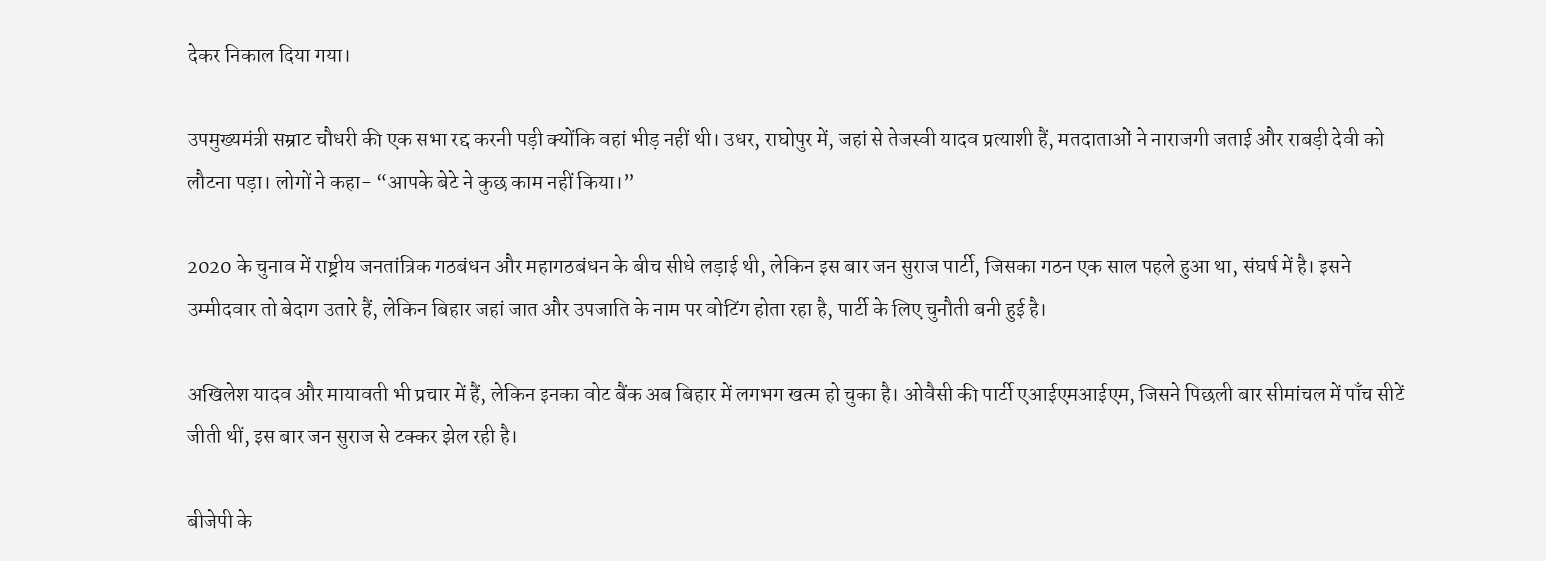देकर निकाल दिया गया।

उपमुख्यमंत्री सम्राट चौधरी की एक सभा रद्द करनी पड़ी क्योंकि वहां भीड़ नहीं थी। उधर, राघोपुर में, जहां से तेजस्वी यादव प्रत्याशी हैं, मतदाताओं ने नाराजगी जताई और राबड़ी देवी को लौटना पड़ा। लोगों ने कहा- “आपके बेटे ने कुछ काम नहीं किया।”

2020 के चुनाव में राष्ट्रीय जनतांत्रिक गठबंधन और महागठबंधन के बीच सीधे लड़ाई थी, लेकिन इस बार जन सुराज पार्टी, जिसका गठन एक साल पहले हुआ था, संघर्ष में है। इसने उम्मीदवार तो बेदाग उतारे हैं, लेकिन बिहार जहां जात और उपजाति के नाम पर वोटिंग होता रहा है, पार्टी के लिए चुनौती बनी हुई है।

अखिलेश यादव और मायावती भी प्रचार में हैं, लेकिन इनका वोट बैंक अब बिहार में लगभग खत्म हो चुका है। ओवैसी की पार्टी एआईएमआईएम, जिसने पिछली बार सीमांचल में पाँच सीटें जीती थीं, इस बार जन सुराज से टक्कर झेल रही है।

बीजेपी के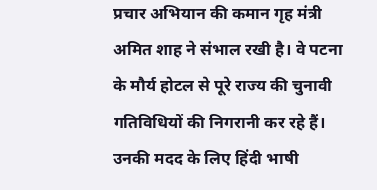प्रचार अभियान की कमान गृह मंत्री अमित शाह ने संभाल रखी है। वे पटना के मौर्य होटल से पूरे राज्य की चुनावी गतिविधियों की निगरानी कर रहे हैं। उनकी मदद के लिए हिंदी भाषी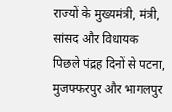राज्यों के मुख्यमंत्री, मंत्री, सांसद और विधायक पिछले पंद्रह दिनों से पटना, मुजफ्फरपुर और भागलपुर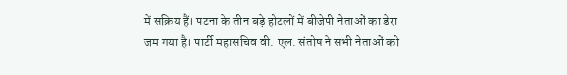में सक्रिय हैं। पटना के तीन बड़े होटलों में बीजेपी नेताओं का डेरा जम गया है। पार्टी महासचिव वी. एल. संतोष ने सभी नेताओं को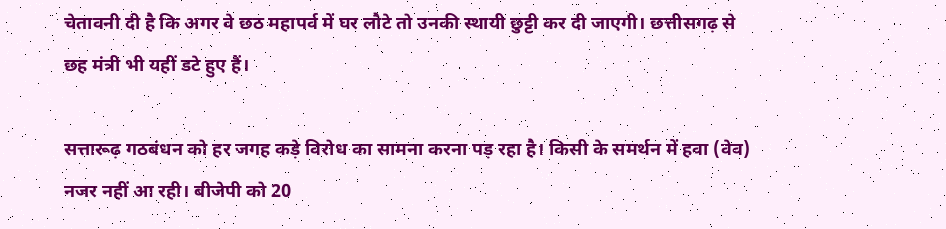चेतावनी दी है कि अगर वे छठ महापर्व में घर लौटे तो उनकी स्थायी छुट्टी कर दी जाएगी। छत्तीसगढ़ से छह मंत्री भी यहीं डटे हुए हैं।

सत्तारूढ़ गठबंधन को हर जगह कड़े विरोध का सामना करना पड़ रहा है। किसी के समर्थन में हवा (वेव) नजर नहीं आ रही। बीजेपी को 20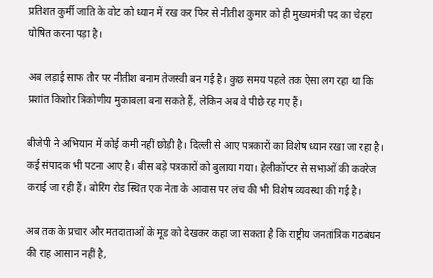प्रतिशत कुर्मी जाति के वोट को ध्यान में रख कर फिर से नीतीश कुमार को ही मुख्यमंत्री पद का चेहरा घोषित करना पड़ा है।

अब लड़ाई साफ तौर पर नीतीश बनाम तेजस्वी बन गई है। कुछ समय पहले तक ऐसा लग रहा था कि प्रशांत किशोर त्रिकोणीय मुकाबला बना सकते हैं, लेकिन अब वे पीछे रह गए हैं।

बीजेपी ने अभियान में कोई कमी नहीं छोड़ी है। दिल्ली से आए पत्रकारों का विशेष ध्यान रखा जा रहा है। कई संपादक भी पटना आए है। बीस बड़े पत्रकारों को बुलाया गया। हेलीकॉप्टर से सभाओं की कवरेज कराई जा रही हैं। बोरिंग रोड स्थित एक नेता के आवास पर लंच की भी विशेष व्यवस्था की गई है।

अब तक के प्रचार और मतदाताओं के मूड को देखकर कहा जा सकता है कि राष्ट्रीय जनतांत्रिक गठबंधन की राह आसान नहीं है,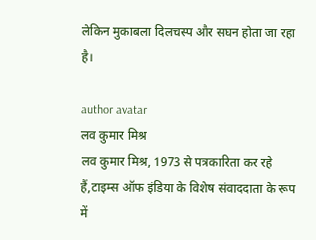लेकिन मुकाबला दिलचस्प और सघन होता जा रहा है।

author avatar
लव कुमार मिश्र
लव कुमार मिश्र, 1973 से पत्रकारिता कर रहे हैं,टाइम्स ऑफ इंडिया के विशेष संवाददाता के रूप में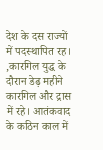देश के दस राज्यों में पदस्थापित रह। ,कारगिल युद्ध के दौरान डेढ़ महीने कारगिल और द्रास में रहे। आतंकवाद के कठिन काल में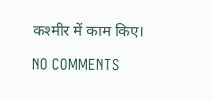कश्मीर में काम किए।

NO COMMENTS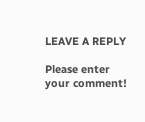LEAVE A REPLY

Please enter your comment!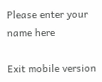Please enter your name here

Exit mobile version